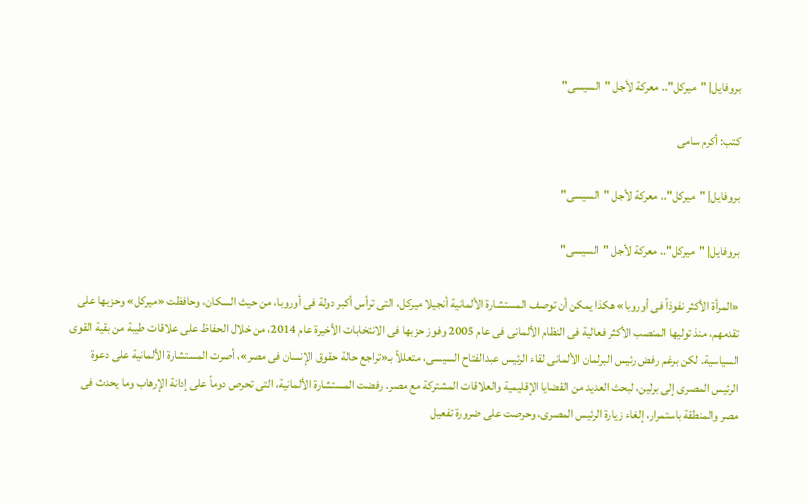بروفايل| "ميركل".. معركة لأجل "السيسى"

كتب: أكرم سامى

بروفايل| "ميركل".. معركة لأجل "السيسى"

بروفايل| "ميركل".. معركة لأجل "السيسى"

«المرأة الأكثر نفوذاً فى أوروبا» هكذا يمكن أن توصف المستشارة الألمانية أنجيلا ميركل، التى ترأس أكبر دولة فى أوروبا، من حيث السكان، وحافظت «ميركل» وحزبها على تقدمهم، منذ توليها المنصب الأكثر فعالية فى النظام الألمانى فى عام 2005 وفوز حزبها فى الانتخابات الأخيرة عام 2014، من خلال الحفاظ على علاقات طيبة من بقية القوى السياسية. لكن برغم رفض رئيس البرلمان الألمانى لقاء الرئيس عبدالفتاح السيسى، متعللاً بـ«تراجع حالة حقوق الإنسان فى مصر»، أصرت المستشارة الألمانية على دعوة الرئيس المصرى إلى برلين، لبحث العديد من القضايا الإقليمية والعلاقات المشتركة مع مصر. رفضت المستشارة الألمانية، التى تحرص دوماً على إدانة الإرهاب وما يحدث فى مصر والمنطقة باستمرار، إلغاء زيارة الرئيس المصرى، وحرصت على ضرورة تفعيل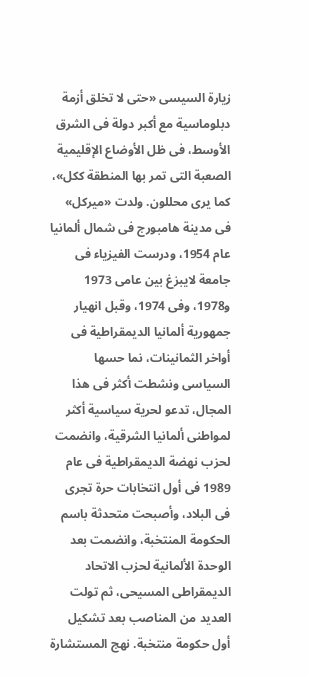زيارة السيسى «حتى لا تخلق أزمة دبلوماسية مع أكبر دولة فى الشرق الأوسط، فى ظل الأوضاع الإقليمية الصعبة التى تمر بها المنطقة ككل»، كما يرى محللون. ولدت «ميركل» فى مدينة هامبورج فى شمال ألمانيا عام 1954، ودرست الفيزياء فى جامعة لايبزغ بين عامى 1973 و1978، وفى 1974، وقبل انهيار جمهورية ألمانيا الديمقراطية فى أواخر الثمانينات، نما حسها السياسى ونشطت أكثر فى هذا المجال، تدعو لحرية سياسية أكثر لمواطنى ألمانيا الشرقية، وانضمت لحزب نهضة الديمقراطية فى عام 1989 فى أول انتخابات حرة تجرى فى البلاد، وأصبحت متحدثة باسم الحكومة المنتخبة، وانضمت بعد الوحدة الألمانية لحزب الاتحاد الديمقراطى المسيحى، ثم تولت العديد من المناصب بعد تشكيل أول حكومة منتخبة. نهج المستشارة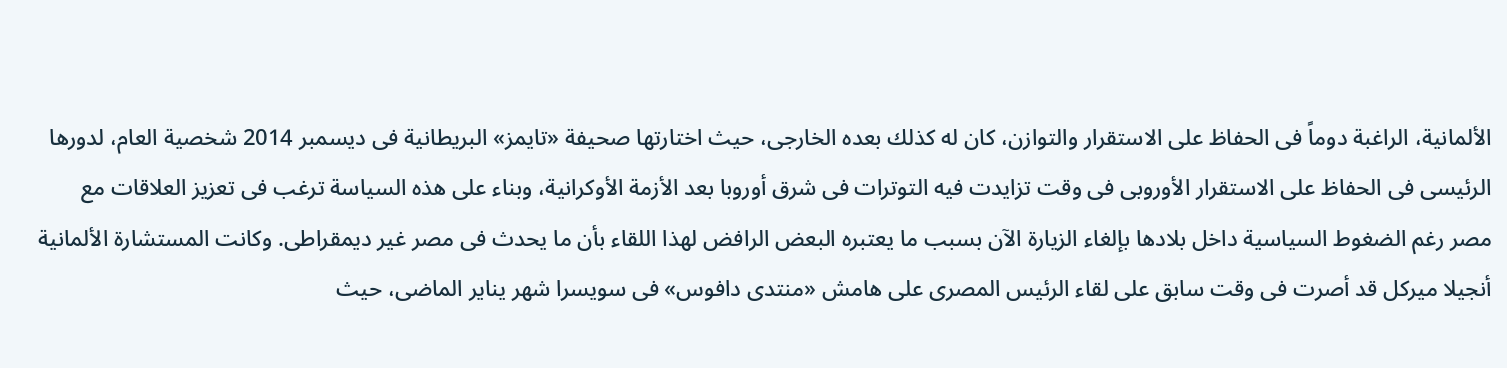الألمانية، الراغبة دوماً فى الحفاظ على الاستقرار والتوازن، كان له كذلك بعده الخارجى، حيث اختارتها صحيفة «تايمز» البريطانية فى ديسمبر 2014 شخصية العام، لدورها الرئيسى فى الحفاظ على الاستقرار الأوروبى فى وقت تزايدت فيه التوترات فى شرق أوروبا بعد الأزمة الأوكرانية، وبناء على هذه السياسة ترغب فى تعزيز العلاقات مع مصر رغم الضغوط السياسية داخل بلادها بإلغاء الزيارة الآن بسبب ما يعتبره البعض الرافض لهذا اللقاء بأن ما يحدث فى مصر غير ديمقراطى. وكانت المستشارة الألمانية أنجيلا ميركل قد أصرت فى وقت سابق على لقاء الرئيس المصرى على هامش «منتدى دافوس» فى سويسرا شهر يناير الماضى، حيث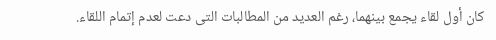كان أول لقاء يجمع بينهما، رغم العديد من المطالبات التى دعت لعدم إتمام اللقاء.